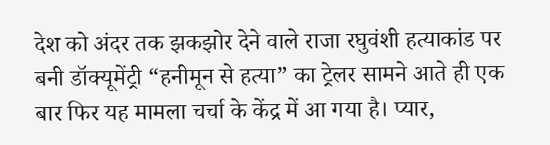देश को अंदर तक झकझोर देने वाले राजा रघुवंशी हत्याकांड पर बनी डॉक्यूमेंट्री “हनीमून से हत्या” का ट्रेलर सामने आते ही एक बार फिर यह मामला चर्चा के केंद्र में आ गया है। प्यार,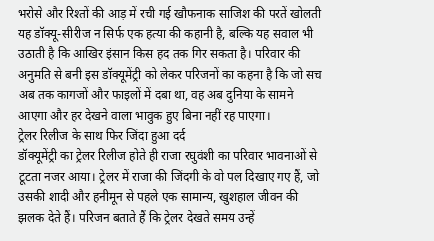भरोसे और रिश्तों की आड़ में रची गई खौफनाक साजिश की परतें खोलती यह डॉक्यू-सीरीज न सिर्फ एक हत्या की कहानी है, बल्कि यह सवाल भी उठाती है कि आखिर इंसान किस हद तक गिर सकता है। परिवार की अनुमति से बनी इस डॉक्यूमेंट्री को लेकर परिजनों का कहना है कि जो सच अब तक कागजों और फाइलों में दबा था, वह अब दुनिया के सामने आएगा और हर देखने वाला भावुक हुए बिना नहीं रह पाएगा।
ट्रेलर रिलीज के साथ फिर जिंदा हुआ दर्द
डॉक्यूमेंट्री का ट्रेलर रिलीज होते ही राजा रघुवंशी का परिवार भावनाओं से टूटता नजर आया। ट्रेलर में राजा की जिंदगी के वो पल दिखाए गए हैं, जो उसकी शादी और हनीमून से पहले एक सामान्य, खुशहाल जीवन की झलक देते हैं। परिजन बताते हैं कि ट्रेलर देखते समय उन्हें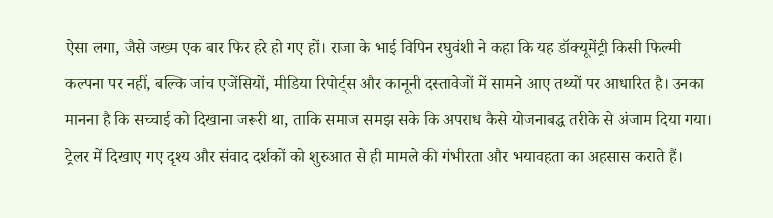ऐसा लगा, जैसे जख्म एक बार फिर हरे हो गए हों। राजा के भाई विपिन रघुवंशी ने कहा कि यह डॉक्यूमेंट्री किसी फिल्मी कल्पना पर नहीं, बल्कि जांच एजेंसियों, मीडिया रिपोर्ट्स और कानूनी दस्तावेजों में सामने आए तथ्यों पर आधारित है। उनका मानना है कि सच्चाई को दिखाना जरूरी था, ताकि समाज समझ सके कि अपराध कैसे योजनाबद्ध तरीके से अंजाम दिया गया। ट्रेलर में दिखाए गए दृश्य और संवाद दर्शकों को शुरुआत से ही मामले की गंभीरता और भयावहता का अहसास कराते हैं।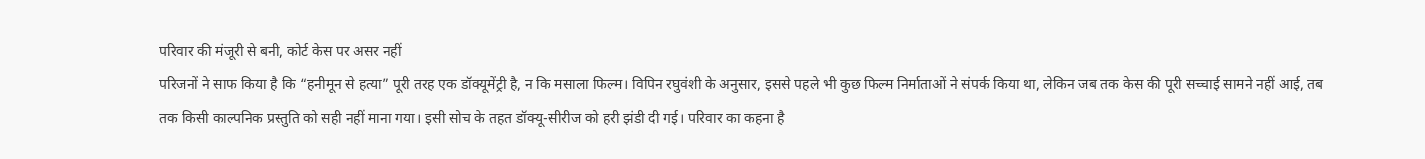परिवार की मंजूरी से बनी, कोर्ट केस पर असर नहीं
परिजनों ने साफ किया है कि “हनीमून से हत्या” पूरी तरह एक डॉक्यूमेंट्री है, न कि मसाला फिल्म। विपिन रघुवंशी के अनुसार, इससे पहले भी कुछ फिल्म निर्माताओं ने संपर्क किया था, लेकिन जब तक केस की पूरी सच्चाई सामने नहीं आई, तब तक किसी काल्पनिक प्रस्तुति को सही नहीं माना गया। इसी सोच के तहत डॉक्यू-सीरीज को हरी झंडी दी गई। परिवार का कहना है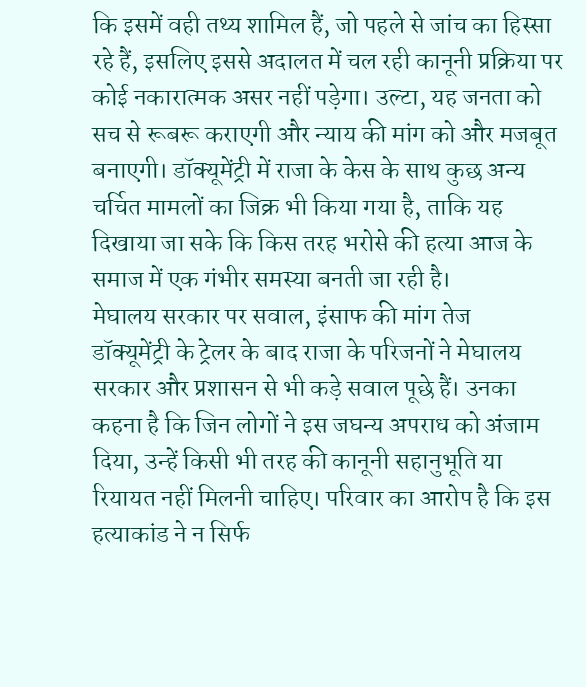कि इसमें वही तथ्य शामिल हैं, जो पहले से जांच का हिस्सा रहे हैं, इसलिए इससे अदालत में चल रही कानूनी प्रक्रिया पर कोई नकारात्मक असर नहीं पड़ेगा। उल्टा, यह जनता को सच से रूबरू कराएगी और न्याय की मांग को और मजबूत बनाएगी। डॉक्यूमेंट्री में राजा के केस के साथ कुछ अन्य चर्चित मामलों का जिक्र भी किया गया है, ताकि यह दिखाया जा सके कि किस तरह भरोसे की हत्या आज के समाज में एक गंभीर समस्या बनती जा रही है।
मेघालय सरकार पर सवाल, इंसाफ की मांग तेज
डॉक्यूमेंट्री के ट्रेलर के बाद राजा के परिजनों ने मेघालय सरकार और प्रशासन से भी कड़े सवाल पूछे हैं। उनका कहना है कि जिन लोगों ने इस जघन्य अपराध को अंजाम दिया, उन्हें किसी भी तरह की कानूनी सहानुभूति या रियायत नहीं मिलनी चाहिए। परिवार का आरोप है कि इस हत्याकांड ने न सिर्फ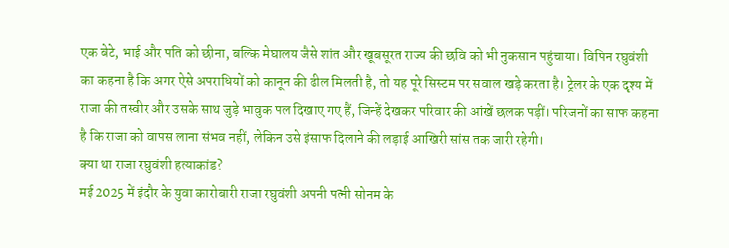एक बेटे, भाई और पति को छीना, बल्कि मेघालय जैसे शांत और खूबसूरत राज्य की छवि को भी नुकसान पहुंचाया। विपिन रघुवंशी का कहना है कि अगर ऐसे अपराधियों को कानून की ढील मिलती है, तो यह पूरे सिस्टम पर सवाल खड़े करता है। ट्रेलर के एक दृश्य में राजा की तस्वीर और उसके साथ जुड़े भावुक पल दिखाए गए हैं, जिन्हें देखकर परिवार की आंखें छलक पड़ीं। परिजनों का साफ कहना है कि राजा को वापस लाना संभव नहीं, लेकिन उसे इंसाफ दिलाने की लड़ाई आखिरी सांस तक जारी रहेगी।
क्या था राजा रघुवंशी हत्याकांड?
मई 2025 में इंदौर के युवा कारोबारी राजा रघुवंशी अपनी पत्नी सोनम के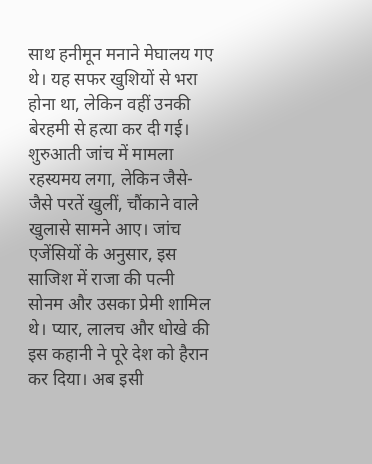साथ हनीमून मनाने मेघालय गए थे। यह सफर खुशियों से भरा होना था, लेकिन वहीं उनकी बेरहमी से हत्या कर दी गई। शुरुआती जांच में मामला रहस्यमय लगा, लेकिन जैसे-जैसे परतें खुलीं, चौंकाने वाले खुलासे सामने आए। जांच एजेंसियों के अनुसार, इस साजिश में राजा की पत्नी सोनम और उसका प्रेमी शामिल थे। प्यार, लालच और धोखे की इस कहानी ने पूरे देश को हैरान कर दिया। अब इसी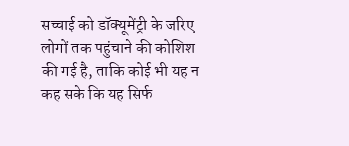सच्चाई को डॉक्यूमेंट्री के जरिए लोगों तक पहुंचाने की कोशिश की गई है, ताकि कोई भी यह न कह सके कि यह सिर्फ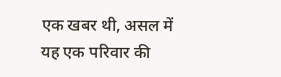एक खबर थी, असल में यह एक परिवार की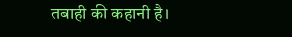तबाही की कहानी है।